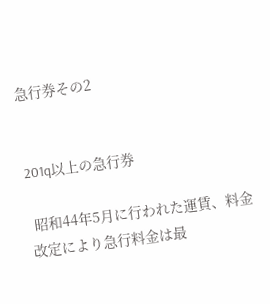急行券その2


201q以上の急行券

 昭和44年5月に行われた運賃、料金改定により急行料金は最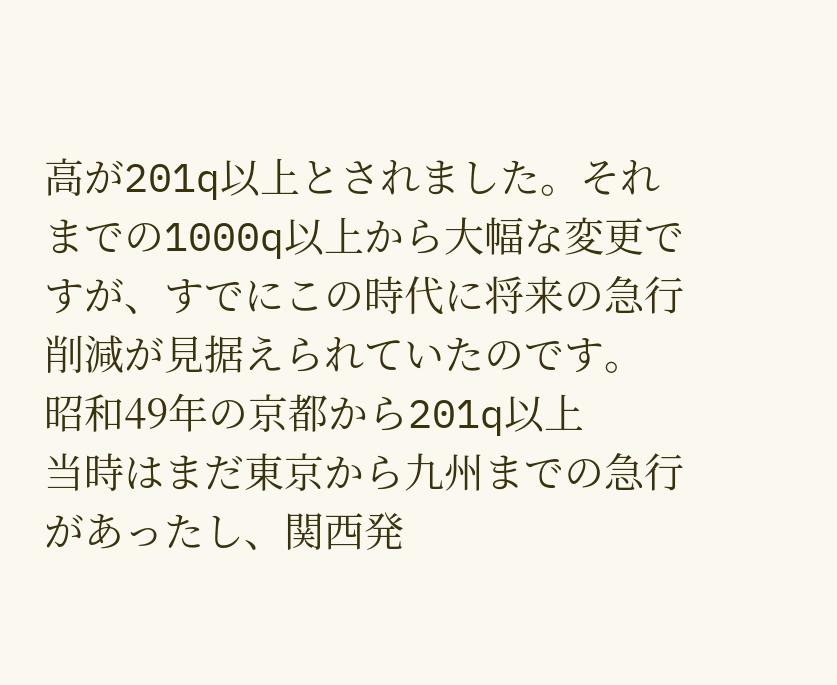高が201q以上とされました。それまでの1000q以上から大幅な変更ですが、すでにこの時代に将来の急行削減が見据えられていたのです。
昭和49年の京都から201q以上
当時はまだ東京から九州までの急行
があったし、関西発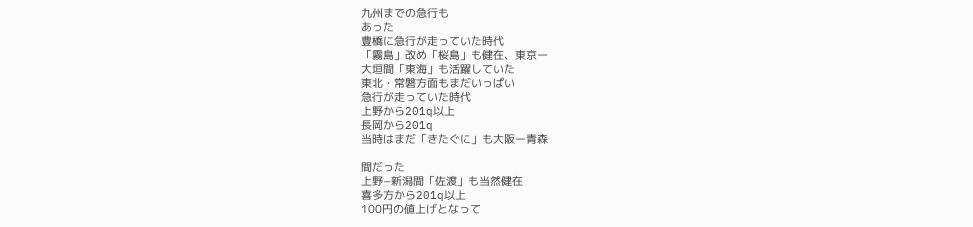九州までの急行も
あった
豊橋に急行が走っていた時代
「霧島」改め「桜島」も健在、東京ー
大垣間「東海」も活躍していた
東北・常磐方面もまだいっぱい
急行が走っていた時代
上野から201q以上
長岡から201q
当時はまだ「きたぐに」も大阪ー青森

間だった
上野−新潟間「佐渡」も当然健在
喜多方から201q以上
100円の値上げとなって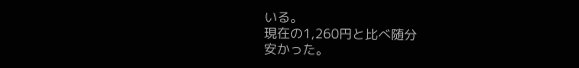いる。
現在の1,260円と比べ随分
安かった。